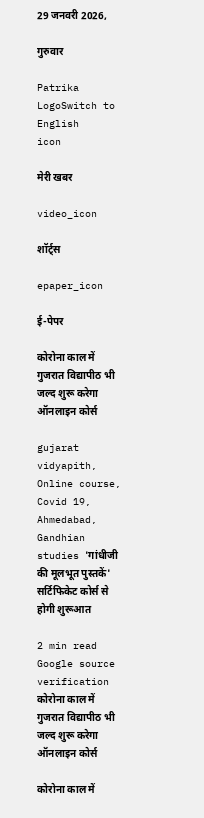29 जनवरी 2026,

गुरुवार

Patrika LogoSwitch to English
icon

मेरी खबर

video_icon

शॉर्ट्स

epaper_icon

ई-पेपर

कोरोना काल में गुजरात विद्यापीठ भी जल्द शुरू करेगा ऑनलाइन कोर्स

gujarat vidyapith, Online course, Covid 19, Ahmedabad, Gandhian studies 'गांधीजी की मूलभूत पुस्तकें' सर्टिफिकेट कोर्स से होगी शुरूआत

2 min read
Google source verification
कोरोना काल में गुजरात विद्यापीठ भी जल्द शुरू करेगा ऑनलाइन कोर्स

कोरोना काल में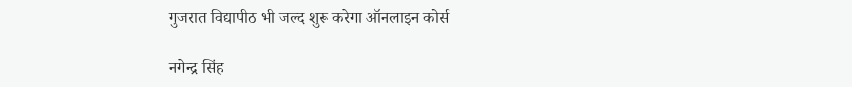गुजरात विद्यापीठ भी जल्द शुरू करेगा ऑनलाइन कोर्स

नगेन्द्र सिंह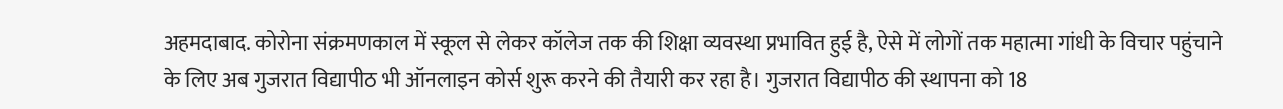अहमदाबाद. कोरोना संक्रमणकाल में स्कूल से लेकर कॉलेज तक की शिक्षा व्यवस्था प्रभावित हुई है, ऐसे में लोगों तक महात्मा गांधी के विचार पहुंचाने के लिए अब गुजरात विद्यापीठ भी ऑनलाइन कोर्स शुरू करने की तैयारी कर रहा है। गुजरात विद्यापीठ की स्थापना को 18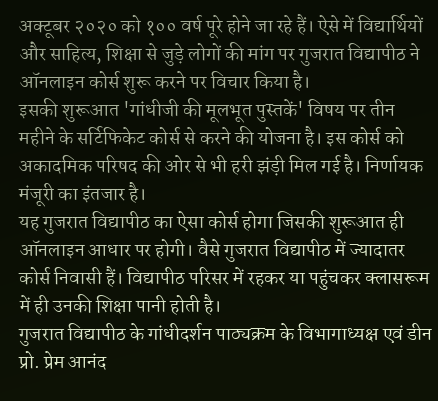अक्टूबर २०२० को १०० वर्ष पूरे होने जा रहे हैं। ऐसे में विद्यार्थियों और साहित्य, शिक्षा से जुड़े लोगों की मांग पर गुजरात विद्यापीठ ने ऑनलाइन कोर्स शुरू करने पर विचार किया है।
इसकी शुरूआत 'गांधीजी की मूलभूत पुस्तकें' विषय पर तीन महीने के सर्टिफिकेट कोर्स से करने की योजना है। इस कोर्स को अकादमिक परिषद की ओर से भी हरी झंड़ी मिल गई है। निर्णायक मंजूरी का इंतजार है।
यह गुजरात विद्यापीठ का ऐसा कोर्स होगा जिसकी शुरूआत ही ऑनलाइन आधार पर होगी। वैसे गुजरात विद्यापीठ में ज्यादातर कोर्स निवासी हैं। विद्यापीठ परिसर में रहकर या पहुंचकर क्लासरूम में ही उनकी शिक्षा पानी होती है।
गुजरात विद्यापीठ के गांधीदर्शन पाठ्यक्रम के विभागाध्यक्ष एवं डीन प्रो. प्रेम आनंद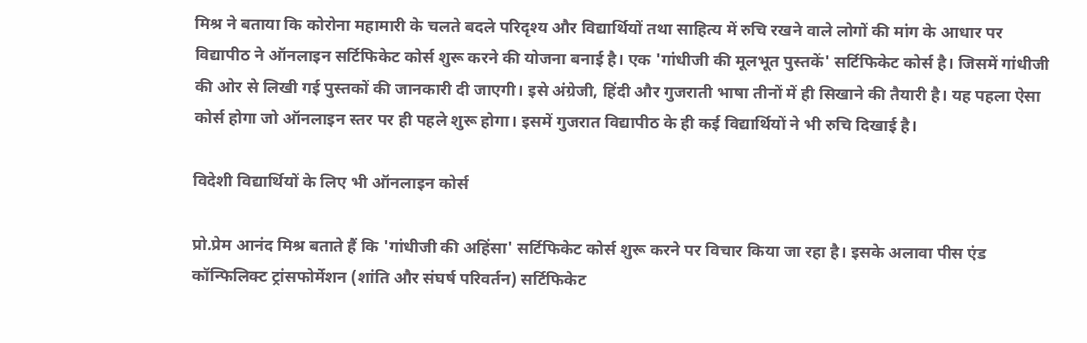मिश्र ने बताया कि कोरोना महामारी के चलते बदले परिदृश्य और विद्यार्थियों तथा साहित्य में रुचि रखने वाले लोगों की मांग के आधार पर विद्यापीठ ने ऑनलाइन सर्टिफिकेट कोर्स शुरू करने की योजना बनाई है। एक 'गांधीजी की मूलभूत पुस्तकें' सर्टिफिकेट कोर्स है। जिसमें गांधीजी की ओर से लिखी गई पुस्तकों की जानकारी दी जाएगी। इसे अंग्रेजी, हिंदी और गुजराती भाषा तीनों में ही सिखाने की तैयारी है। यह पहला ऐसा कोर्स होगा जो ऑनलाइन स्तर पर ही पहले शुरू होगा। इसमें गुजरात विद्यापीठ के ही कई विद्यार्थियों ने भी रुचि दिखाई है।

विदेशी विद्यार्थियों के लिए भी ऑनलाइन कोर्स

प्रो.प्रेम आनंद मिश्र बताते हैं कि 'गांधीजी की अहिंसा' सर्टिफिकेट कोर्स शुरू करने पर विचार किया जा रहा है। इसके अलावा पीस एंड कॉन्फिलिक्ट ट्रांसफोर्मेशन (शांति और संघर्ष परिवर्तन) सर्टिफिकेट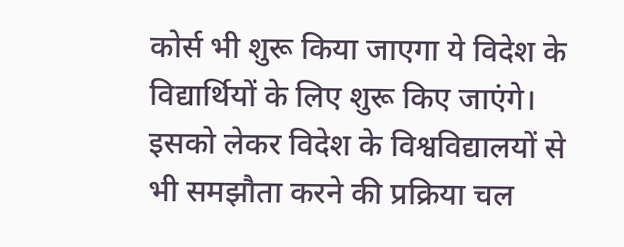कोर्स भी शुरू किया जाएगा ये विदेश के विद्यार्थियों के लिए शुरू किए जाएंगे। इसको लेकर विदेश के विश्वविद्यालयों से भी समझौता करने की प्रक्रिया चल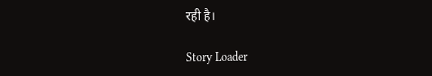रही है।

Story Loader